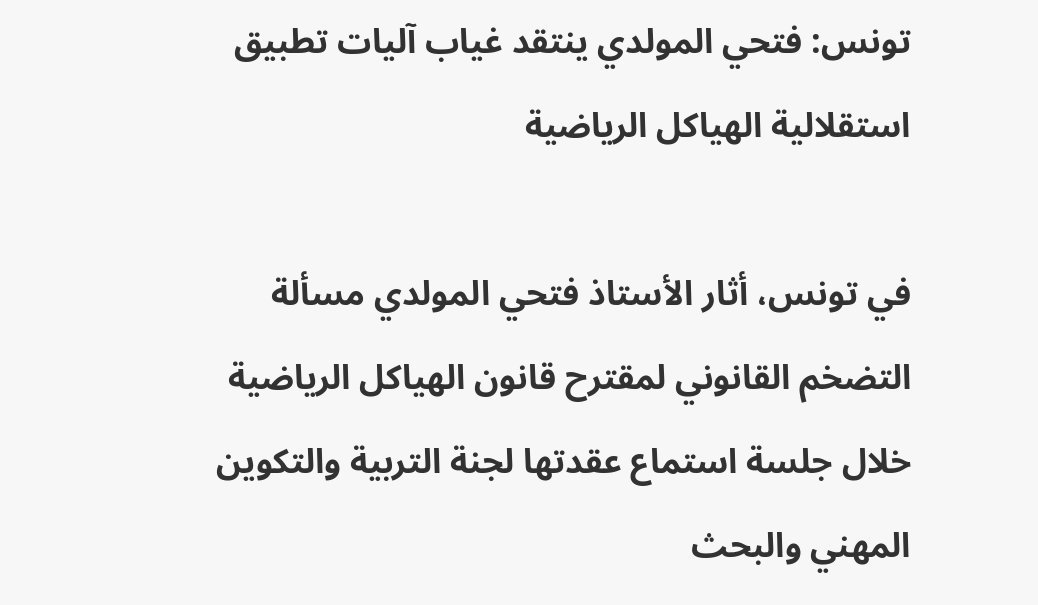تونس: فتحي المولدي ينتقد غياب آليات تطبيق استقلالية الهياكل الرياضية

في تونس، أثار الأستاذ فتحي المولدي مسألة التضخم القانوني لمقترح قانون الهياكل الرياضية خلال جلسة استماع عقدتها لجنة التربية والتكوين المهني والبحث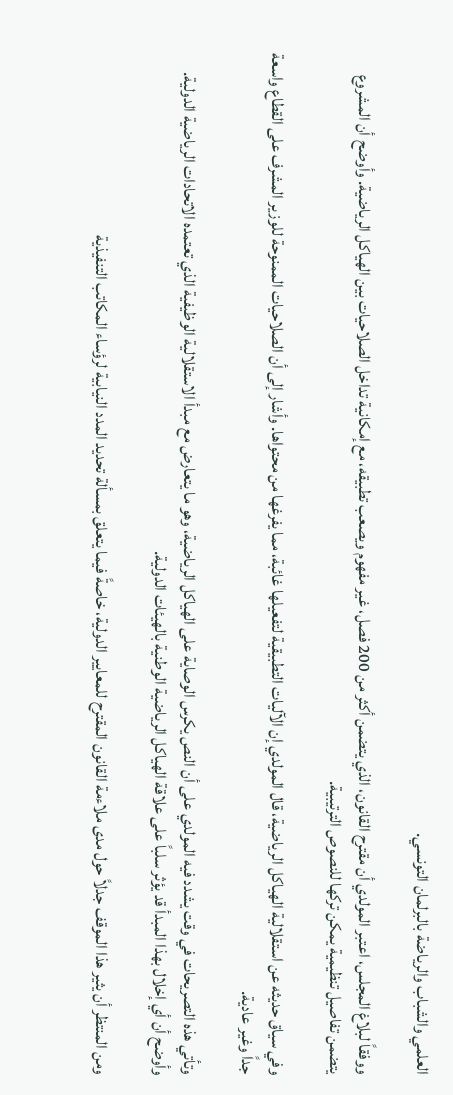العلمي والشباب والرياضة بالبرلمان التونسي.

ووفقاً لبلاغ المجلس، اعتبر المولدي أن مقترح القانون، الذي يتضمن أكثر من 200 فصل، غير مفهوم ويصعب تطبيقه، مع إمكانية تداخل الصلاحيات بين الهياكل الرياضية. وأوضح أن المشروع يتضمن تفاصيل تنظيمية يمكن تركها للنصوص الترتيبية.

وفي سياق حديثه عن استقلالية الهياكل الرياضية، قال المولدي إن الآليات التطبيقية لتفعيلها غائبة، مما يفرغها من محتواها. وأشار إلى أن الصلاحيات الممنوحة للوزير المشرف على القطاع واسعة جداً وغير عادية.

وتأتي هذه التصريحات في وقت يشدد فيه المولدي على أن النص يكرس الوصاية على الهياكل الرياضية، وهو ما يتعارض مع مبدأ الاستقلالية الوظيفية الذي تعتمده الاتحادات الرياضية الدولية. وأوضح أن أي إخلال بهذا المبدأ قد يؤثر سلباً على علاقة الهياكل الرياضية الوطنية بالهيئات الدولية.

ومن المنتظر أن يثير هذا الموقف جدلاً حول مدى ملاءمة القانون المقترح للمعايير الدولية، خاصةً فيما يتعلق بمسألة تحديد المدد النيابية لرؤساء المكاتب التنفيذية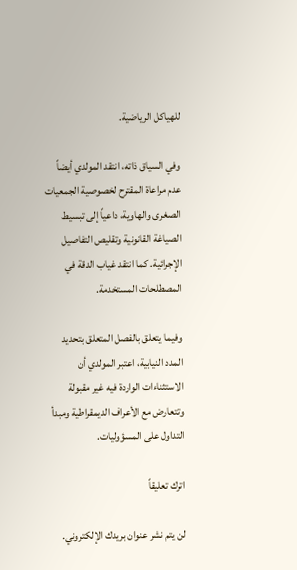للهياكل الرياضية.

وفي السياق ذاته، انتقد المولدي أيضاً عدم مراعاة المقترح لخصوصية الجمعيات الصغرى والهاوية، داعياً إلى تبسيط الصياغة القانونية وتقليص التفاصيل الإجرائية. كما انتقد غياب الدقة في المصطلحات المستخدمة.

وفيما يتعلق بالفصل المتعلق بتحديد المدد النيابية، اعتبر المولدي أن الاستثناءات الواردة فيه غير مقبولة وتتعارض مع الأعراف الديمقراطية ومبدأ التداول على المسؤوليات.

اترك تعليقاً

لن يتم نشر عنوان بريدك الإلكتروني.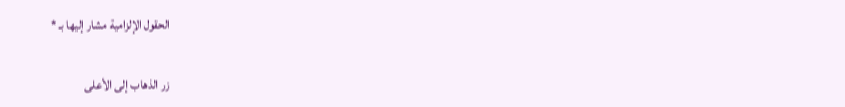الحقول الإلزامية مشار إليها بـ *

زر الذهاب إلى الأعلى